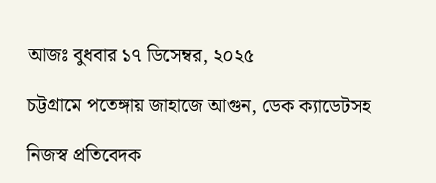আজঃ বুধবার ১৭ ডিসেম্বর, ২০২৫

চট্টগ্রামে পতেঙ্গায় জাহাজে আগুন, ডেক ক্যাডেটসহ

নিজস্ব প্রতিবেদক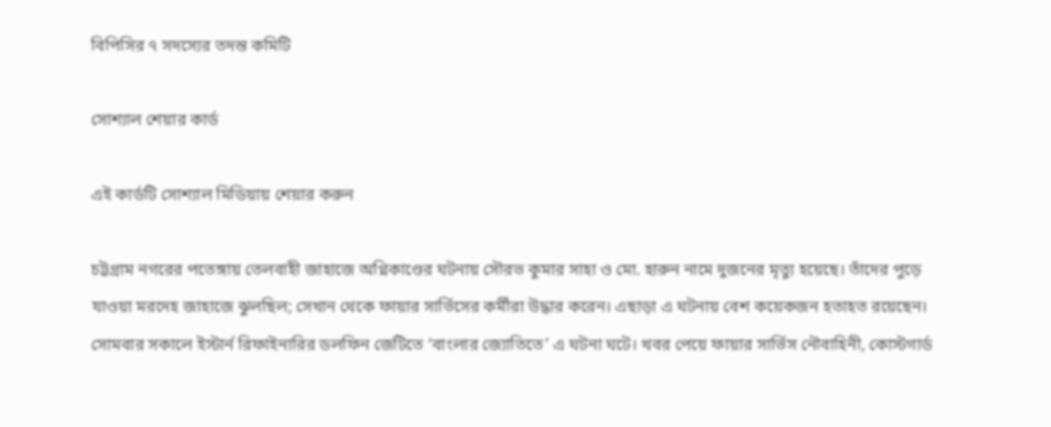বিপিসির ৭ সদস্যের তদন্ত কমিটি

সোশ্যাল শেয়ার কার্ড

এই কার্ডটি সোশ্যাল মিডিয়ায় শেয়ার করুন

চট্টগ্রাম নগরের পতেঙ্গায় তেলবাহী জাহাজে অগ্নিকাণ্ডের ঘটনায় সৌরভ কুমার সাহা ও মো. হারুন নামে দুজনের মৃত্যু হয়েছে। তাঁদের পুড়ে যাওয়া মরদেহ জাহাজে ঝুলছিল; সেখান থেকে ফায়ার সার্ভিসের কর্মীরা উদ্ধার করেন। এছাড়া এ ঘটনায় বেশ কয়েকজন হতাহত রয়েছেন। সোমবার সকালে ইস্টার্ন রিফাইনারির ডলফিন জেটিতে ‘বাংলার জ্যোতিতে’ এ ঘটনা ঘটে। খবর পেয়ে ফায়ার সার্ভিস নৌবাহিনী, কোস্টগার্ড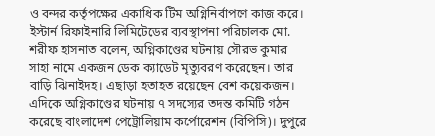ও বন্দর কর্তৃপক্ষের একাধিক টিম অগ্নিনির্বাপণে কাজ করে।
ইস্টার্ন রিফাইনারি লিমিটেডের ব্যবস্থাপনা পরিচালক মো. শরীফ হাসনাত বলেন, অগ্নিকাণ্ডের ঘটনায় সৌরভ কুমার সাহা নামে একজন ডেক ক্যাডেট মৃত্যুবরণ করেছেন। তার বাড়ি ঝিনাইদহ। এছাড়া হতাহত রয়েছেন বেশ কয়েকজন।
এদিকে অগ্নিকাণ্ডের ঘটনায় ৭ সদস্যের তদন্ত কমিটি গঠন করেছে বাংলাদেশ পেট্রোলিয়াম কর্পোরেশন (বিপিসি)। দুপুরে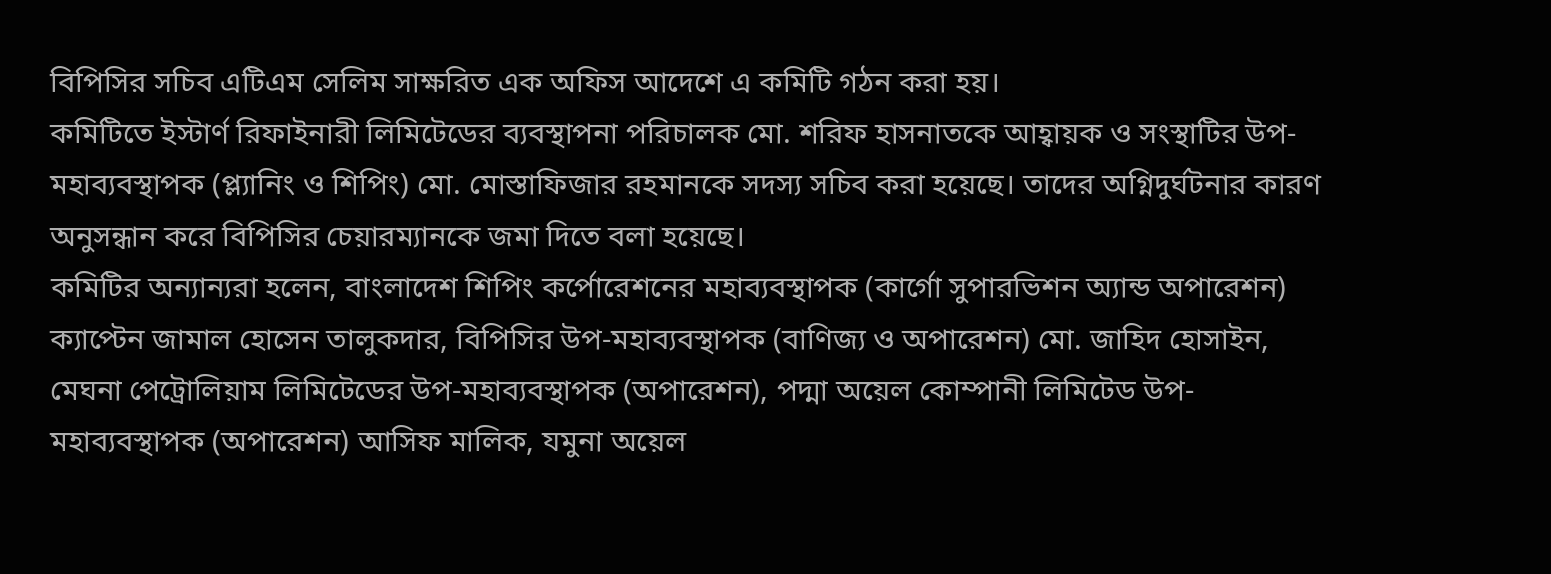বিপিসির সচিব এটিএম সেলিম সাক্ষরিত এক অফিস আদেশে এ কমিটি গঠন করা হয়।
কমিটিতে ইস্টার্ণ রিফাইনারী লিমিটেডের ব্যবস্থাপনা পরিচালক মো. শরিফ হাসনাতকে আহ্বায়ক ও সংস্থাটির উপ-মহাব্যবস্থাপক (প্ল্যানিং ও শিপিং) মো. মোস্তাফিজার রহমানকে সদস্য সচিব করা হয়েছে। তাদের অগ্নিদুর্ঘটনার কারণ অনুসন্ধান করে বিপিসির চেয়ারম্যানকে জমা দিতে বলা হয়েছে।
কমিটির অন্যান্যরা হলেন, বাংলাদেশ শিপিং কর্পোরেশনের মহাব্যবস্থাপক (কার্গো সুপারভিশন অ্যান্ড অপারেশন) ক্যাপ্টেন জামাল হোসেন তালুকদার, বিপিসির উপ-মহাব্যবস্থাপক (বাণিজ্য ও অপারেশন) মো. জাহিদ হোসাইন, মেঘনা পেট্রোলিয়াম লিমিটেডের উপ-মহাব্যবস্থাপক (অপারেশন), পদ্মা অয়েল কোম্পানী লিমিটেড উপ-মহাব্যবস্থাপক (অপারেশন) আসিফ মালিক, যমুনা অয়েল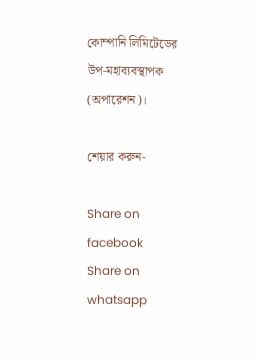কোম্পানি লিমিটেডের উপ-মহাব্যবস্থাপক (অপারেশন)।

শেয়ার করুন-

Share on facebook
Share on whatsapp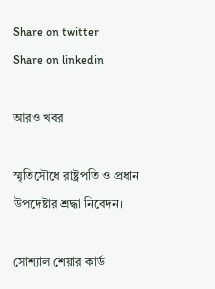Share on twitter
Share on linkedin

আরও খবর

স্মৃতিসৌধে রাষ্ট্রপতি ও প্রধান উপদেষ্টার শ্রদ্ধা নিবেদন।

সোশ্যাল শেয়ার কার্ড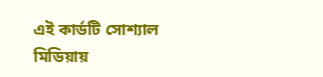এই কার্ডটি সোশ্যাল মিডিয়ায়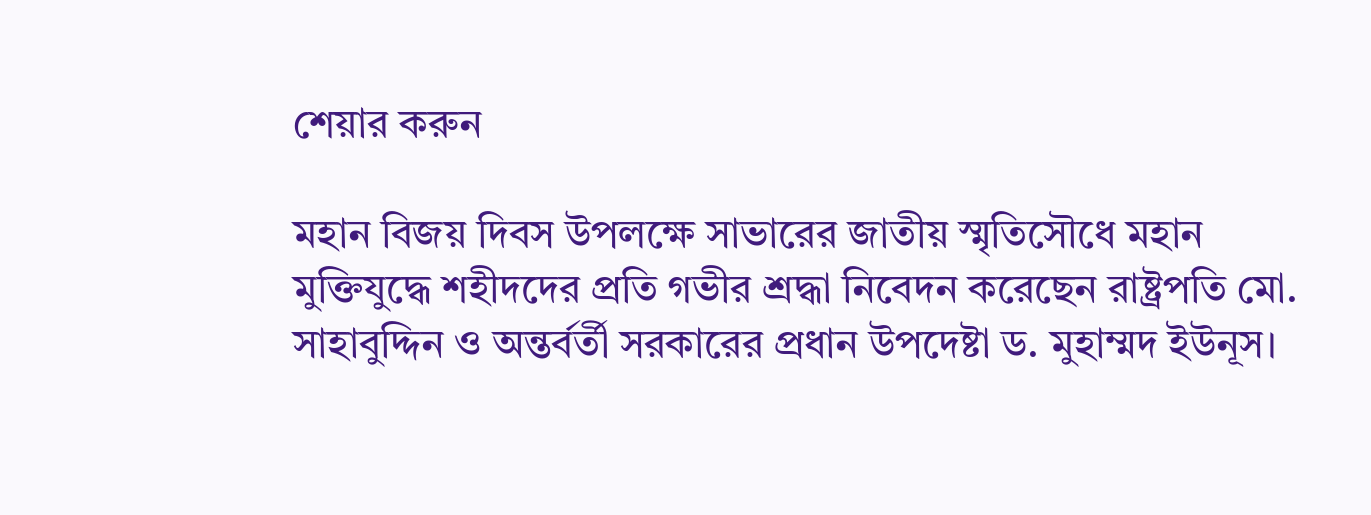শেয়ার করুন

মহান বিজয় দিবস উপলক্ষে সাভারের জাতীয় স্মৃতিসৌধে মহান মুক্তিযুদ্ধে শহীদদের প্রতি গভীর শ্রদ্ধা নিবেদন করেছেন রাষ্ট্রপতি মো. সাহাবুদ্দিন ও অন্তর্বর্তী সরকারের প্রধান উপদেষ্টা ড. মুহাম্মদ ইউনূস।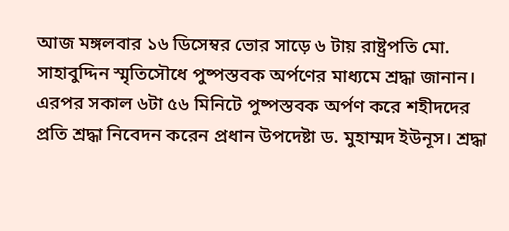আজ মঙ্গলবার ১৬ ডিসেম্বর ভোর সাড়ে ৬ টায় রাষ্ট্রপতি মো. সাহাবুদ্দিন স্মৃতিসৌধে পুষ্পস্তবক অর্পণের মাধ্যমে শ্রদ্ধা জানান। এরপর সকাল ৬টা ৫৬ মিনিটে পুষ্পস্তবক অর্পণ করে শহীদদের প্রতি শ্রদ্ধা নিবেদন করেন প্রধান উপদেষ্টা ড. মুহাম্মদ ইউনূস। শ্রদ্ধা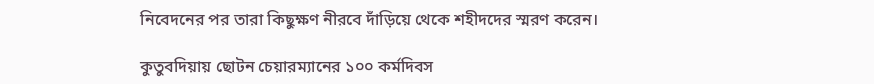নিবেদনের পর তারা কিছুক্ষণ নীরবে দাঁড়িয়ে থেকে শহীদদের স্মরণ করেন।

কুতুবদিয়ায় ছোটন চেয়ারম্যানের ১০০ কর্মদিবস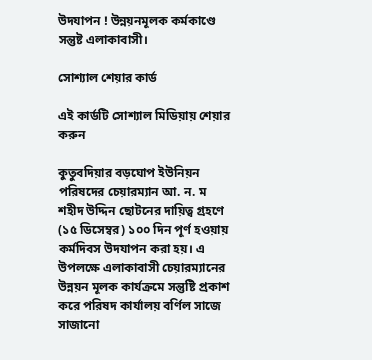উদযাপন ! উন্নয়নমূলক কর্মকাণ্ডে সন্তুষ্ট এলাকাবাসী।

সোশ্যাল শেয়ার কার্ড

এই কার্ডটি সোশ্যাল মিডিয়ায় শেয়ার করুন

কুতুবদিয়ার বড়ঘোপ ইউনিয়ন পরিষদের চেয়ারম্যান আ. ন. ম শহীদ উদ্দিন ছোটনের দায়িত্ব গ্রহণে (১৫ ডিসেম্বর) ১০০ দিন পূর্ণ হওয়ায় কর্মদিবস উদযাপন করা হয়। এ উপলক্ষে এলাকাবাসী চেয়ারম্যানের উন্নয়ন মূলক কার্যক্রমে সন্তুষ্টি প্রকাশ করে পরিষদ কার্যালয় বর্ণিল সাজে সাজানো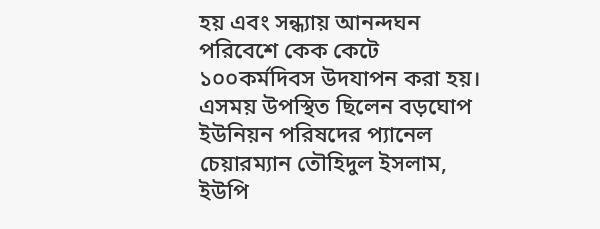হয় এবং সন্ধ্যায় আনন্দঘন পরিবেশে কেক কেটে ১০০কর্মদিবস উদযাপন করা হয়। এসময় উপস্থিত ছিলেন বড়ঘোপ ইউনিয়ন পরিষদের প্যানেল চেয়ারম্যান তৌহিদুল ইসলাম, ইউপি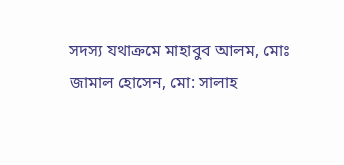সদস্য যথাক্রমে মাহাবুব আলম, মোঃ জামাল হোসেন, মো: সালাহ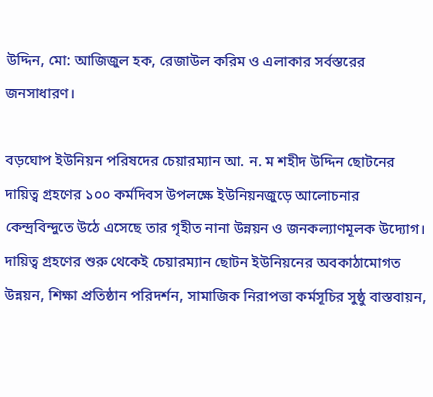উদ্দিন, মো: আজিজুল হক, রেজাউল করিম ও এলাকার সর্বস্তরের জনসাধারণ।

বড়ঘোপ ইউনিয়ন পরিষদের চেয়ারম্যান আ. ন. ম শহীদ উদ্দিন ছোটনের দায়িত্ব গ্রহণের ১০০ কর্মদিবস উপলক্ষে ইউনিয়নজুড়ে আলোচনার কেন্দ্রবিন্দুতে উঠে এসেছে তার গৃহীত নানা উন্নয়ন ও জনকল্যাণমূলক উদ্যোগ। দায়িত্ব গ্রহণের শুরু থেকেই চেয়ারম্যান ছোটন ইউনিয়নের অবকাঠামোগত উন্নয়ন, শিক্ষা প্রতিষ্ঠান পরিদর্শন, সামাজিক নিরাপত্তা কর্মসূচির সুষ্ঠু বাস্তবায়ন,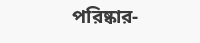পরিষ্কার-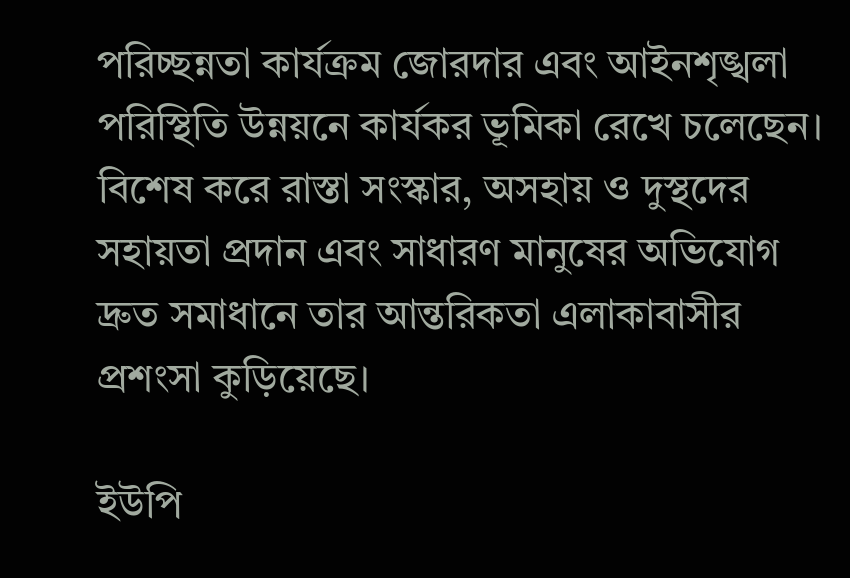পরিচ্ছন্নতা কার্যক্রম জোরদার এবং আইনশৃঙ্খলা পরিস্থিতি উন্নয়নে কার্যকর ভূমিকা রেখে চলেছেন। বিশেষ করে রাস্তা সংস্কার, অসহায় ও দুস্থদের সহায়তা প্রদান এবং সাধারণ মানুষের অভিযোগ দ্রুত সমাধানে তার আন্তরিকতা এলাকাবাসীর প্রশংসা কুড়িয়েছে।

ইউপি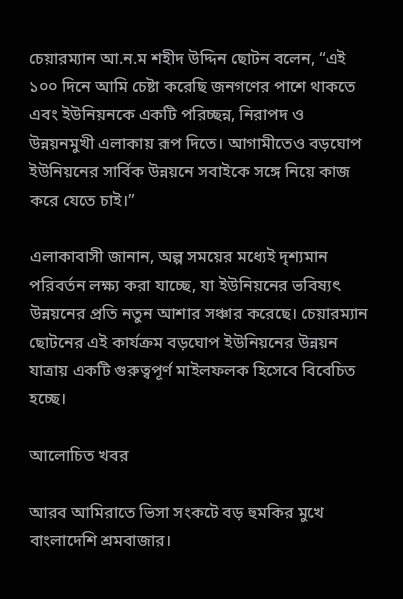চেয়ারম্যান আ.ন.ম শহীদ উদ্দিন ছোটন বলেন, “এই ১০০ দিনে আমি চেষ্টা করেছি জনগণের পাশে থাকতে এবং ইউনিয়নকে একটি পরিচ্ছন্ন, নিরাপদ ও উন্নয়নমুখী এলাকায় রূপ দিতে। আগামীতেও বড়ঘোপ ইউনিয়নের সার্বিক উন্নয়নে সবাইকে সঙ্গে নিয়ে কাজ করে যেতে চাই।”

এলাকাবাসী জানান, অল্প সময়ের মধ্যেই দৃশ্যমান পরিবর্তন লক্ষ্য করা যাচ্ছে, যা ইউনিয়নের ভবিষ্যৎ উন্নয়নের প্রতি নতুন আশার সঞ্চার করেছে। চেয়ারম্যান ছোটনের এই কার্যক্রম বড়ঘোপ ইউনিয়নের উন্নয়ন যাত্রায় একটি গুরুত্বপূর্ণ মাইলফলক হিসেবে বিবেচিত হচ্ছে।

আলোচিত খবর

আরব আমিরাতে ভিসা সংকটে বড় হুমকির মুখে বাংলাদেশি শ্রমবাজার।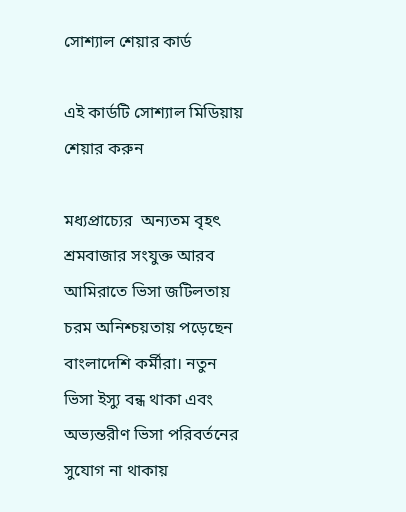সোশ্যাল শেয়ার কার্ড

এই কার্ডটি সোশ্যাল মিডিয়ায় শেয়ার করুন

মধ্যপ্রাচ্যের  অন্যতম বৃহৎ শ্রমবাজার সংযুক্ত আরব আমিরাতে ভিসা জটিলতায় চরম অনিশ্চয়তায় পড়েছেন বাংলাদেশি কর্মীরা। নতুন ভিসা ইস্যু বন্ধ থাকা এবং অভ্যন্তরীণ ভিসা পরিবর্তনের সুযোগ না থাকায়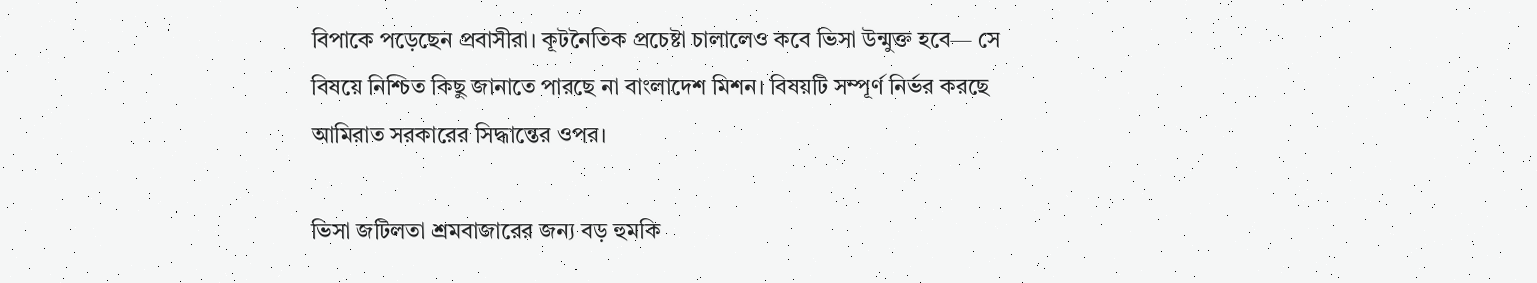বিপাকে পড়েছেন প্রবাসীরা। কূটনৈতিক প্রচেষ্টা চালালেও কবে ভিসা উন্মুক্ত হবে— সে বিষয়ে নিশ্চিত কিছু জানাতে পারছে না বাংলাদেশ মিশন। বিষয়টি সম্পূর্ণ নির্ভর করছে আমিরাত সরকারের সিদ্ধান্তের ওপর।

ভিসা জটিলতা শ্রমবাজারের জন্য বড় হুমকি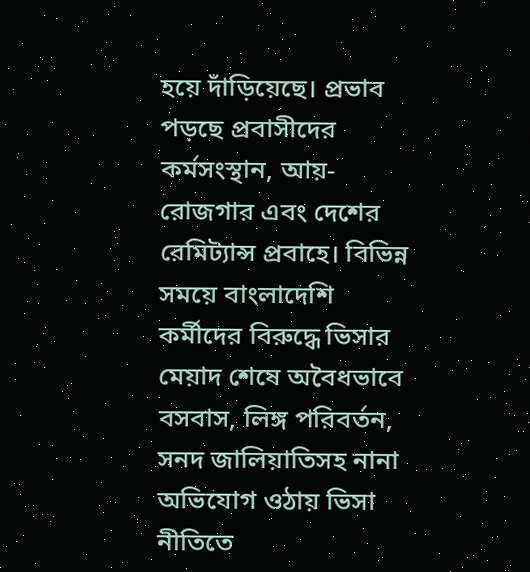হয়ে দাঁড়িয়েছে। প্রভাব পড়ছে প্রবাসীদের কর্মসংস্থান, আয়-রোজগার এবং দেশের রেমিট্যান্স প্রবাহে। বিভিন্ন সময়ে বাংলাদেশি কর্মীদের বিরুদ্ধে ভিসার মেয়াদ শেষে অবৈধভাবে বসবাস, লিঙ্গ পরিবর্তন, সনদ জালিয়াতিসহ নানা অভিযোগ ওঠায় ভিসা নীতিতে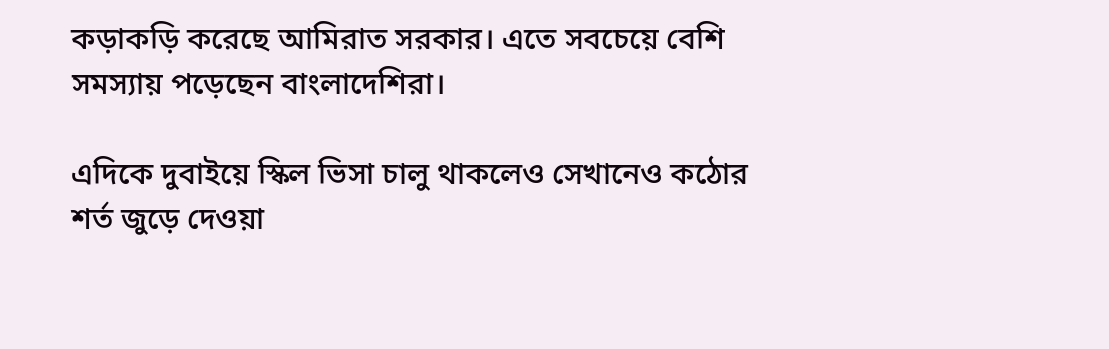কড়াকড়ি করেছে আমিরাত সরকার। এতে সবচেয়ে বেশি সমস্যায় পড়েছেন বাংলাদেশিরা।

এদিকে দুবাইয়ে স্কিল ভিসা চালু থাকলেও সেখানেও কঠোর শর্ত জুড়ে দেওয়া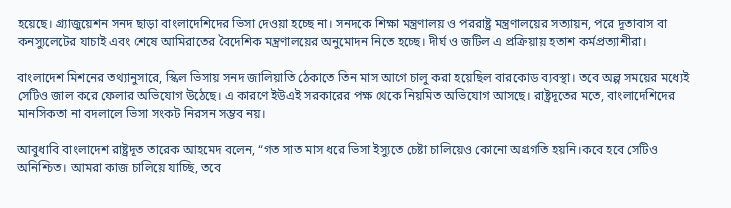হয়েছে। গ্র্যাজুয়েশন সনদ ছাড়া বাংলাদেশিদের ভিসা দেওয়া হচ্ছে না। সনদকে শিক্ষা মন্ত্রণালয় ও পররাষ্ট্র মন্ত্রণালয়ের সত্যায়ন, পরে দূতাবাস বা কনস্যুলেটের যাচাই এবং শেষে আমিরাতের বৈদেশিক মন্ত্রণালয়ের অনুমোদন নিতে হচ্ছে। দীর্ঘ ও জটিল এ প্রক্রিয়ায় হতাশ কর্মপ্রত্যাশীরা।

বাংলাদেশ মিশনের তথ্যানুসারে, স্কিল ভিসায় সনদ জালিয়াতি ঠেকাতে তিন মাস আগে চালু করা হয়েছিল বারকোড ব্যবস্থা। তবে অল্প সময়ের মধ্যেই সেটিও জাল করে ফেলার অভিযোগ উঠেছে। এ কারণে ইউএই সরকারের পক্ষ থেকে নিয়মিত অভিযোগ আসছে। রাষ্ট্রদূতের মতে, বাংলাদেশিদের মানসিকতা না বদলালে ভিসা সংকট নিরসন সম্ভব নয়।

আবুধাবি বাংলাদেশ রাষ্ট্রদূত তারেক আহমেদ বলেন, “গত সাত মাস ধরে ভিসা ইস্যুতে চেষ্টা চালিয়েও কোনো অগ্রগতি হয়নি।কবে হবে সেটিও অনিশ্চিত। আমরা কাজ চালিয়ে যাচ্ছি, তবে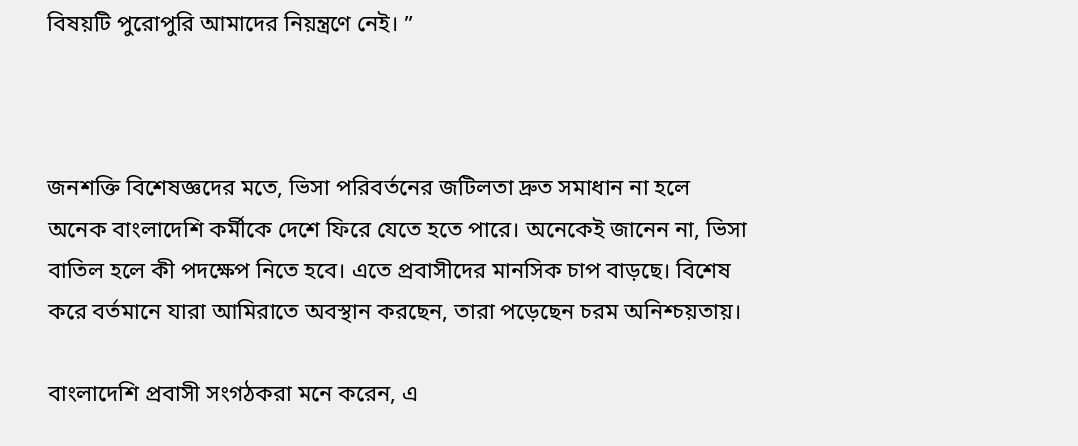বিষয়টি পুরোপুরি আমাদের নিয়ন্ত্রণে নেই। ”



জনশক্তি বিশেষজ্ঞদের মতে, ভিসা পরিবর্তনের জটিলতা দ্রুত সমাধান না হলে অনেক বাংলাদেশি কর্মীকে দেশে ফিরে যেতে হতে পারে। অনেকেই জানেন না, ভিসা বাতিল হলে কী পদক্ষেপ নিতে হবে। এতে প্রবাসীদের মানসিক চাপ বাড়ছে। বিশেষ করে বর্তমানে যারা আমিরাতে অবস্থান করছেন, তারা পড়েছেন চরম অনিশ্চয়তায়।

বাংলাদেশি প্রবাসী সংগঠকরা মনে করেন, এ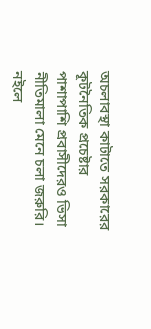অচলাবস্থা কাটাতে সরকারের কূটনৈতিক প্রচেষ্টার পাশাপাশি প্রবাসীদেরও ভিসা নীতিমালা মেনে চলা জরুরি। নইলে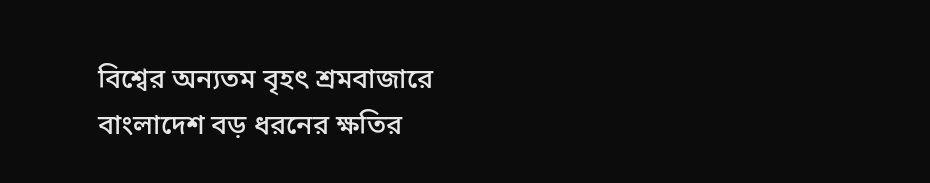বিশ্বের অন্যতম বৃহৎ শ্রমবাজারে বাংলাদেশ বড় ধরনের ক্ষতির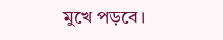মুখে পড়বে।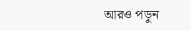আরও পড়ুন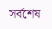সর্বশেষ